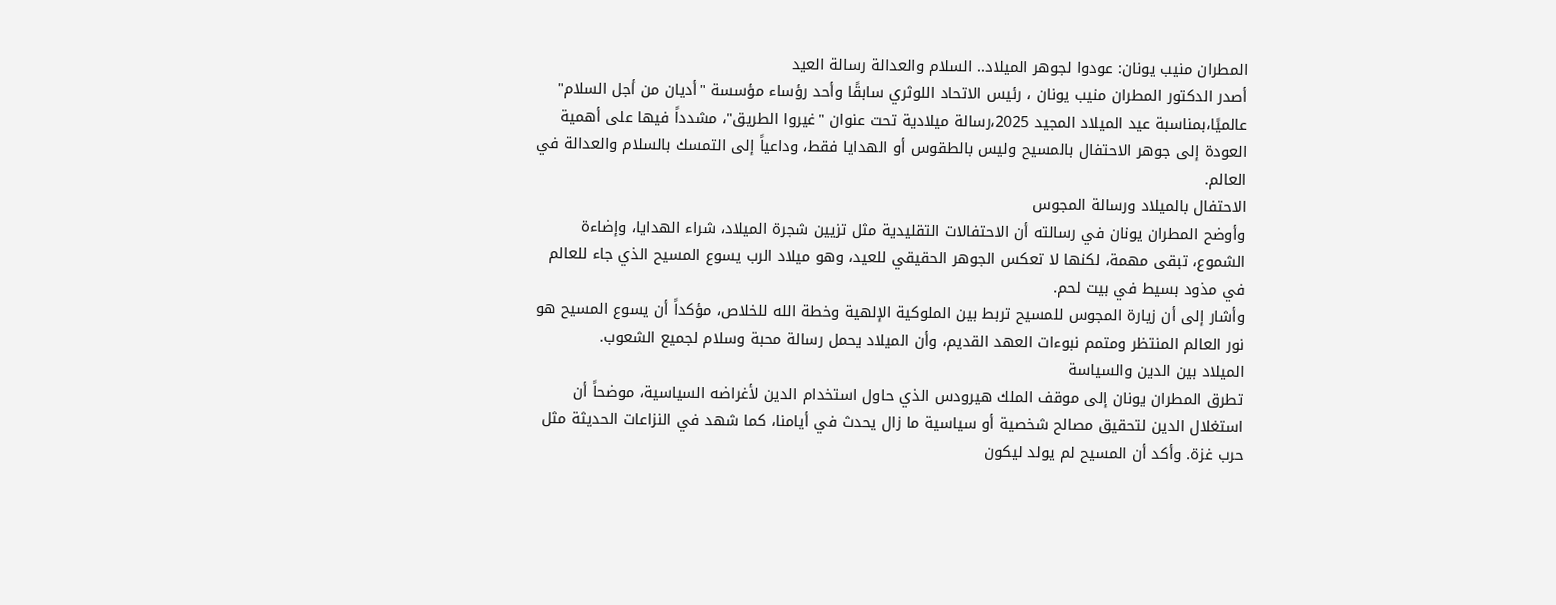المطران منيب يونان: عودوا لجوهر الميلاد.. السلام والعدالة رسالة العيد
أصدر الدكتور المطران منيب يونان ، رئيس الاتحاد اللوثري سابقًا وأحد رؤساء مؤسسة "أديان من أجل السلام" عالميًا،بمناسبة عيد الميلاد المجيد 2025،رسالة ميلادية تحت عنوان "غيروا الطريق"، مشدداً فيها على أهمية العودة إلى جوهر الاحتفال بالمسيح وليس بالطقوس أو الهدايا فقط، وداعياً إلى التمسك بالسلام والعدالة في العالم.
الاحتفال بالميلاد ورسالة المجوس
وأوضح المطران يونان في رسالته أن الاحتفالات التقليدية مثل تزيين شجرة الميلاد، شراء الهدايا، وإضاءة الشموع، تبقى مهمة، لكنها لا تعكس الجوهر الحقيقي للعيد، وهو ميلاد الرب يسوع المسيح الذي جاء للعالم في مذود بسيط في بيت لحم.
وأشار إلى أن زيارة المجوس للمسيح تربط بين الملوكية الإلهية وخطة الله للخلاص، مؤكداً أن يسوع المسيح هو نور العالم المنتظر ومتمم نبوءات العهد القديم، وأن الميلاد يحمل رسالة محبة وسلام لجميع الشعوب.
الميلاد بين الدين والسياسة
تطرق المطران يونان إلى موقف الملك هيرودس الذي حاول استخدام الدين لأغراضه السياسية، موضحاً أن استغلال الدين لتحقيق مصالح شخصية أو سياسية ما زال يحدث في أيامنا، كما شهد في النزاعات الحديثة مثل حرب غزة. وأكد أن المسيح لم يولد ليكون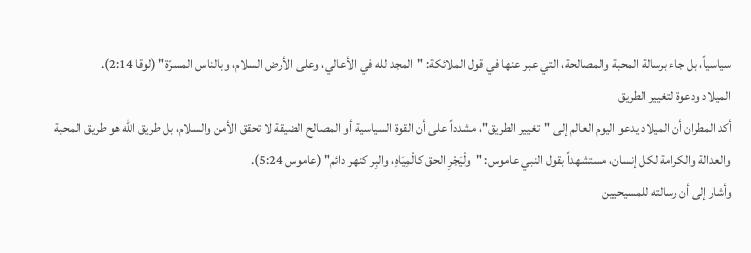سياسياً، بل جاء برسالة المحبة والمصالحة، التي عبر عنها في قول الملائكة: "المجد لله في الأعالي، وعلى الأرض السلام، وبالناس المسرّة" (لوقا 2:14).
الميلاد ودعوة لتغيير الطريق
أكد المطران أن الميلاد يدعو اليوم العالم إلى "تغيير الطريق"، مشدداً على أن القوة السياسية أو المصالح الضيقة لا تحقق الأمن والسلام، بل طريق الله هو طريق المحبة والعدالة والكرامة لكل إنسان، مستشهداً بقول النبي عاموس: "ولْيَجْرِ الحق كالْمِيَاهِ، والبِر كنهر دائم" (عاموس 5:24).
وأشار إلى أن رسالته للمسيحيين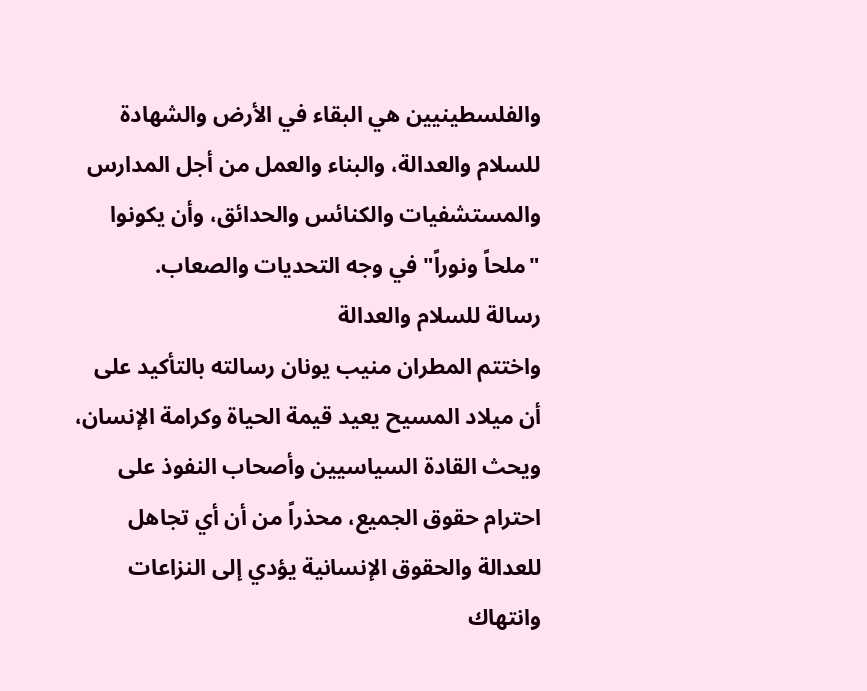والفلسطينيين هي البقاء في الأرض والشهادة للسلام والعدالة، والبناء والعمل من أجل المدارس والمستشفيات والكنائس والحدائق، وأن يكونوا "ملحاً ونوراً" في وجه التحديات والصعاب.
رسالة للسلام والعدالة
واختتم المطران منيب يونان رسالته بالتأكيد على أن ميلاد المسيح يعيد قيمة الحياة وكرامة الإنسان، ويحث القادة السياسيين وأصحاب النفوذ على احترام حقوق الجميع، محذراً من أن أي تجاهل للعدالة والحقوق الإنسانية يؤدي إلى النزاعات وانتهاك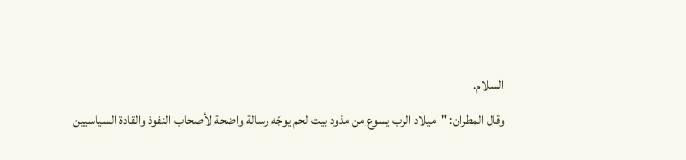السلام.
وقال المطران: "ميلاد الرب يسوع من مذود بيت لحم يوجّه رسالة واضحة لأصحاب النفوذ والقادة السياسيين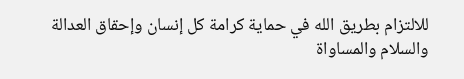للالتزام بطريق الله في حماية كرامة كل إنسان وإحقاق العدالة والسلام والمساواة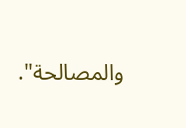والمصالحة".